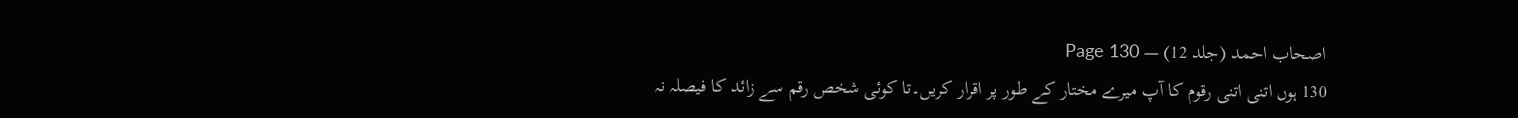اصحاب احمد (جلد 12) — Page 130
130 ہوں اتنی اتنی رقوم کا آپ میرے مختار کے طور پر اقرار کریں۔تا کوئی شخص رقم سے زائد کا فیصلہ نہ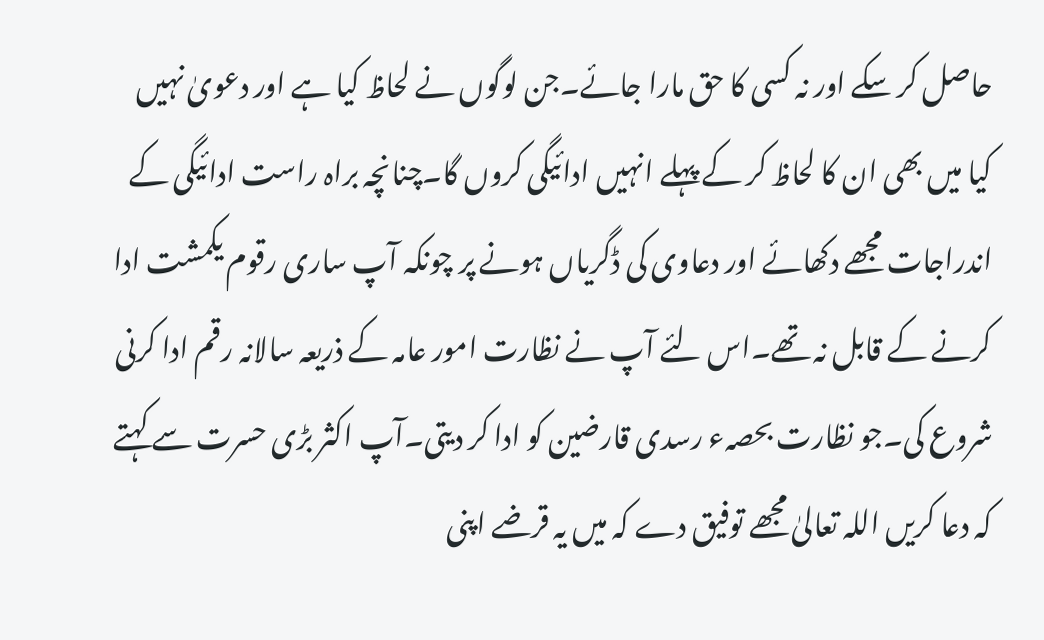حاصل کر سکے اور نہ کسی کا حق مارا جائے۔جن لوگوں نے لحاظ کیا ہے اور دعویٰ نہیں کیا میں بھی ان کا لحاظ کر کے پہلے انہیں ادائیگی کروں گا۔چنانچہ براہ راست ادائیگی کے اندراجات مجھے دکھائے اور دعاوی کی ڈگریاں ہونے پر چونکہ آپ ساری رقوم یکمشت ادا کرنے کے قابل نہ تھے۔اس لئے آپ نے نظارت امور عامہ کے ذریعہ سالانہ رقم ادا کرنی شروع کی۔جو نظارت بحصہء رسدی قارضین کو ادا کر دیتی۔آپ اکثر بڑی حسرت سے کہتے کہ دعا کریں اللہ تعالیٰ مجھے توفیق دے کہ میں یہ قرضے اپنی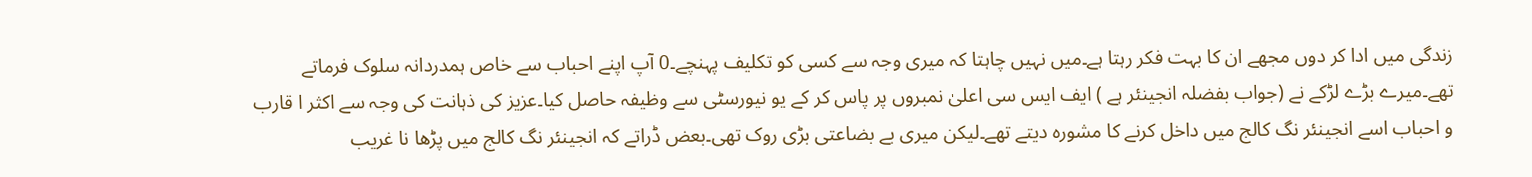زندگی میں ادا کر دوں مجھے ان کا بہت فکر رہتا ہے۔میں نہیں چاہتا کہ میری وجہ سے کسی کو تکلیف پہنچے۔0 آپ اپنے احباب سے خاص ہمدردانہ سلوک فرماتے تھے۔میرے بڑے لڑکے نے (جواب بفضلہ انجینئر ہے ) ایف ایس سی اعلیٰ نمبروں پر پاس کر کے یو نیورسٹی سے وظیفہ حاصل کیا۔عزیز کی ذہانت کی وجہ سے اکثر ا قارب و احباب اسے انجینئر نگ کالج میں داخل کرنے کا مشورہ دیتے تھے۔لیکن میری بے بضاعتی بڑی روک تھی۔بعض ڈراتے کہ انجینئر نگ کالج میں پڑھا نا غریب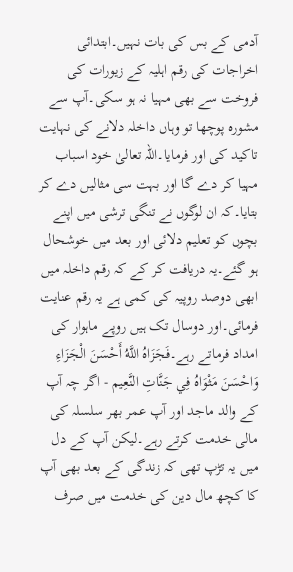آدمی کے بس کی بات نہیں۔ابتدائی اخراجات کی رقم اہلیہ کے زیورات کی فروخت سے بھی مہیا نہ ہو سکی۔آپ سے مشورہ پوچھا تو وہاں داخلہ دلانے کی نہایت تاکید کی اور فرمایا۔اللہ تعالیٰ خود اسباب مہیا کر دے گا اور بہت سی مثالیں دے کر بتایا۔کہ ان لوگوں نے تنگی ترشی میں اپنے بچوں کو تعلیم دلائی اور بعد میں خوشحال ہو گئے۔یہ دریافت کر کے کہ رقم داخلہ میں ابھی دوصد روپیہ کی کمی ہے یہ رقم عنایت فرمائی۔اور دوسال تک ہیں روپے ماہوار کی امداد فرماتے رہے۔فَجَزَاهُ اللَّهُ أَحْسَنَ الْجَزَاءِ وَاحْسَنَ مَثْوَاهُ فِي جَنَّاتِ النَّعِيم - اگر چہ آپ کے والد ماجد اور آپ عمر بھر سلسلہ کی مالی خدمت کرتے رہے۔لیکن آپ کے دل میں یہ تڑپ تھی کہ زندگی کے بعد بھی آپ کا کچھ مال دین کی خدمت میں صرف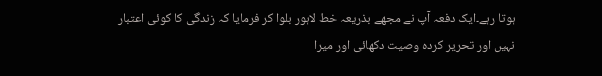ہوتا رہے۔ایک دفعہ آپ نے مجھے بذریعہ خط لاہور بلوا کر فرمایا کہ زندگی کا کوئی اعتبار نہیں اور تحریر کردہ وصیت دکھائی اور میرا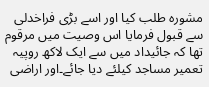مشورہ طلب کیا اور اسے بڑی فراخدلی سے قبول فرمایا اس وصیت میں مرقوم تھا کہ جائیداد میں سے ایک لاکھ روپیہ تعمیر مساجد کیلئے دیا جائے۔اور اراضی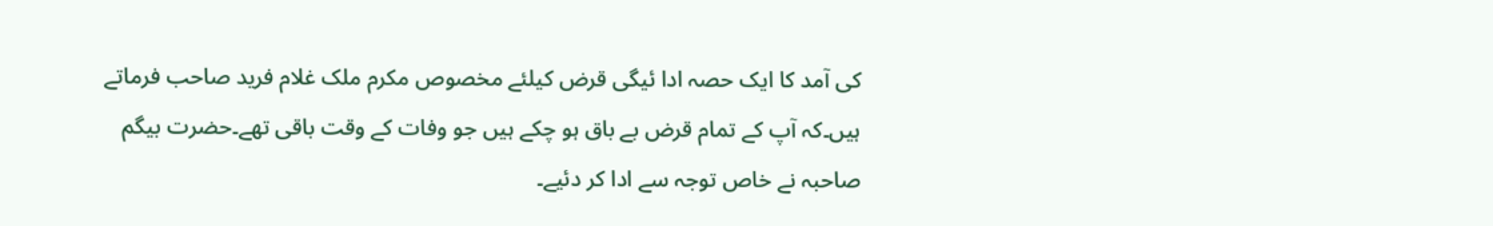کی آمد کا ایک حصہ ادا ئیگی قرض کیلئے مخصوص مکرم ملک غلام فرید صاحب فرماتے ہیں۔کہ آپ کے تمام قرض بے باق ہو چکے ہیں جو وفات کے وقت باقی تھے۔حضرت بیگم صاحبہ نے خاص توجہ سے ادا کر دئیے۔